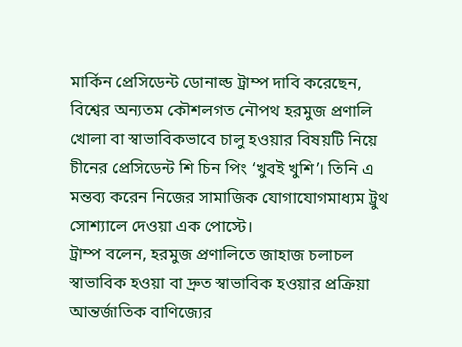মার্কিন প্রেসিডেন্ট ডোনাল্ড ট্রাম্প দাবি করেছেন, বিশ্বের অন্যতম কৌশলগত নৌপথ হরমুজ প্রণালি খোলা বা স্বাভাবিকভাবে চালু হওয়ার বিষয়টি নিয়ে চীনের প্রেসিডেন্ট শি চিন পিং ‘খুবই খুশি’। তিনি এ মন্তব্য করেন নিজের সামাজিক যোগাযোগমাধ্যম ট্রুথ সোশ্যালে দেওয়া এক পোস্টে।
ট্রাম্প বলেন, হরমুজ প্রণালিতে জাহাজ চলাচল স্বাভাবিক হওয়া বা দ্রুত স্বাভাবিক হওয়ার প্রক্রিয়া আন্তর্জাতিক বাণিজ্যের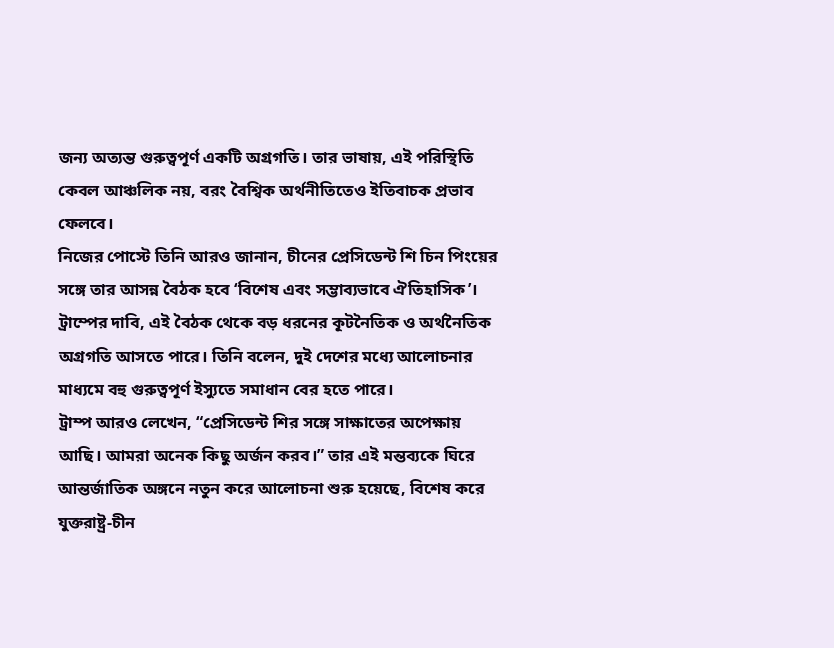জন্য অত্যন্ত গুরুত্বপূর্ণ একটি অগ্রগতি। তার ভাষায়, এই পরিস্থিতি কেবল আঞ্চলিক নয়, বরং বৈশ্বিক অর্থনীতিতেও ইতিবাচক প্রভাব ফেলবে।
নিজের পোস্টে তিনি আরও জানান, চীনের প্রেসিডেন্ট শি চিন পিংয়ের সঙ্গে তার আসন্ন বৈঠক হবে ‘বিশেষ এবং সম্ভাব্যভাবে ঐতিহাসিক’। ট্রাম্পের দাবি, এই বৈঠক থেকে বড় ধরনের কূটনৈতিক ও অর্থনৈতিক অগ্রগতি আসতে পারে। তিনি বলেন, দুই দেশের মধ্যে আলোচনার মাধ্যমে বহু গুরুত্বপূর্ণ ইস্যুতে সমাধান বের হতে পারে।
ট্রাম্প আরও লেখেন, “প্রেসিডেন্ট শির সঙ্গে সাক্ষাতের অপেক্ষায় আছি। আমরা অনেক কিছু অর্জন করব।” তার এই মন্তব্যকে ঘিরে আন্তর্জাতিক অঙ্গনে নতুন করে আলোচনা শুরু হয়েছে, বিশেষ করে যুক্তরাষ্ট্র-চীন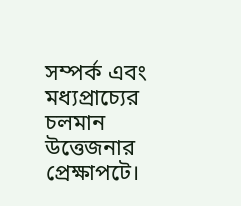সম্পর্ক এবং মধ্যপ্রাচ্যের চলমান উত্তেজনার প্রেক্ষাপটে।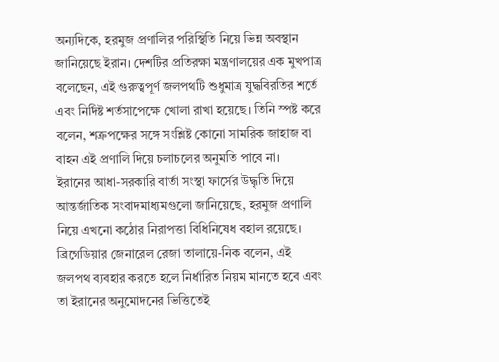অন্যদিকে, হরমুজ প্রণালির পরিস্থিতি নিয়ে ভিন্ন অবস্থান জানিয়েছে ইরান। দেশটির প্রতিরক্ষা মন্ত্রণালয়ের এক মুখপাত্র বলেছেন, এই গুরুত্বপূর্ণ জলপথটি শুধুমাত্র যুদ্ধবিরতির শর্তে এবং নির্দিষ্ট শর্তসাপেক্ষে খোলা রাখা হয়েছে। তিনি স্পষ্ট করে বলেন, শত্রুপক্ষের সঙ্গে সংশ্লিষ্ট কোনো সামরিক জাহাজ বা বাহন এই প্রণালি দিয়ে চলাচলের অনুমতি পাবে না।
ইরানের আধা-সরকারি বার্তা সংস্থা ফার্সের উদ্ধৃতি দিয়ে আন্তর্জাতিক সংবাদমাধ্যমগুলো জানিয়েছে, হরমুজ প্রণালি নিয়ে এখনো কঠোর নিরাপত্তা বিধিনিষেধ বহাল রয়েছে। ব্রিগেডিয়ার জেনারেল রেজা তালায়ে-নিক বলেন, এই জলপথ ব্যবহার করতে হলে নির্ধারিত নিয়ম মানতে হবে এবং তা ইরানের অনুমোদনের ভিত্তিতেই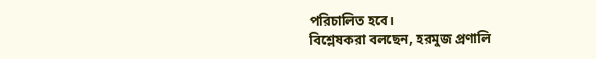পরিচালিত হবে।
বিশ্লেষকরা বলছেন, হরমুজ প্রণালি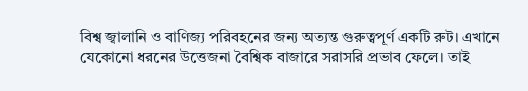বিশ্ব জ্বালানি ও বাণিজ্য পরিবহনের জন্য অত্যন্ত গুরুত্বপূর্ণ একটি রুট। এখানে যেকোনো ধরনের উত্তেজনা বৈশ্বিক বাজারে সরাসরি প্রভাব ফেলে। তাই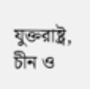যুক্তরাষ্ট্র, চীন ও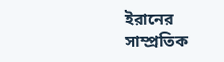ইরানের সাম্প্রতিক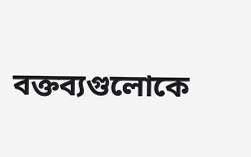বক্তব্যগুলোকে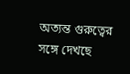অত্যন্ত গুরুত্বের সঙ্গে দেখছে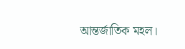আন্তর্জাতিক মহল।